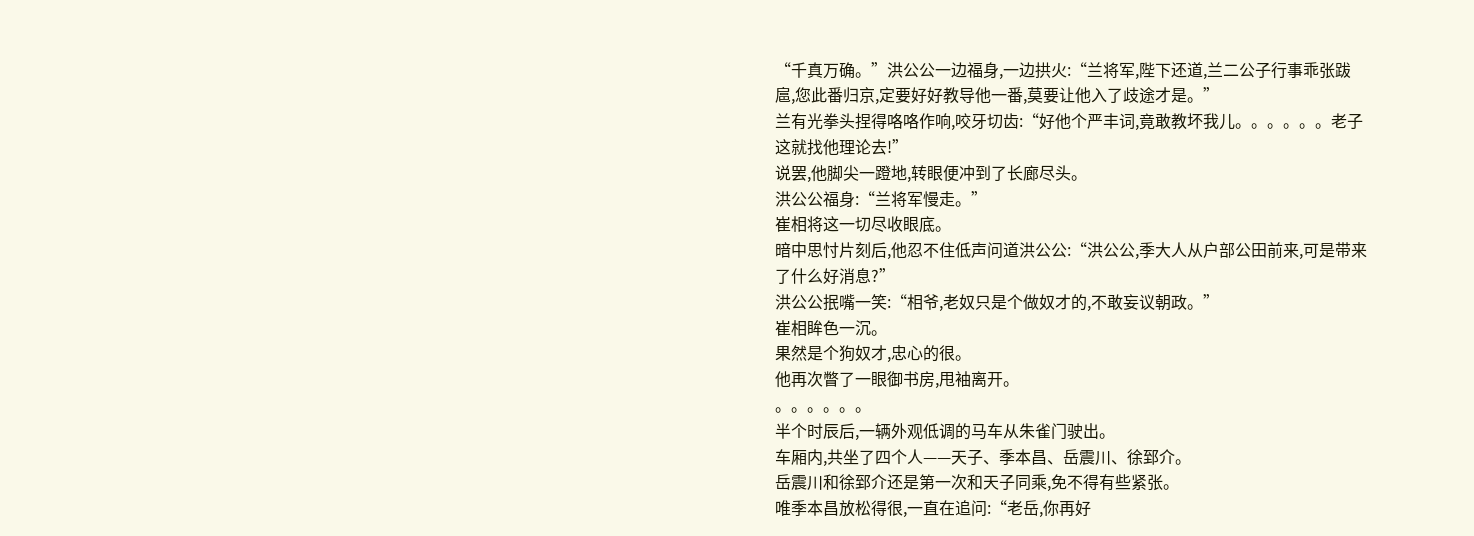“千真万确。”洪公公一边福身,一边拱火:“兰将军,陛下还道,兰二公子行事乖张跋扈,您此番归京,定要好好教导他一番,莫要让他入了歧途才是。”
兰有光拳头捏得咯咯作响,咬牙切齿:“好他个严丰词,竟敢教坏我儿。。。。。。老子这就找他理论去!”
说罢,他脚尖一蹬地,转眼便冲到了长廊尽头。
洪公公福身:“兰将军慢走。”
崔相将这一切尽收眼底。
暗中思忖片刻后,他忍不住低声问道洪公公:“洪公公,季大人从户部公田前来,可是带来了什么好消息?”
洪公公抿嘴一笑:“相爷,老奴只是个做奴才的,不敢妄议朝政。”
崔相眸色一沉。
果然是个狗奴才,忠心的很。
他再次瞥了一眼御书房,甩袖离开。
。。。。。。
半个时辰后,一辆外观低调的马车从朱雀门驶出。
车厢内,共坐了四个人——天子、季本昌、岳震川、徐郅介。
岳震川和徐郅介还是第一次和天子同乘,免不得有些紧张。
唯季本昌放松得很,一直在追问:“老岳,你再好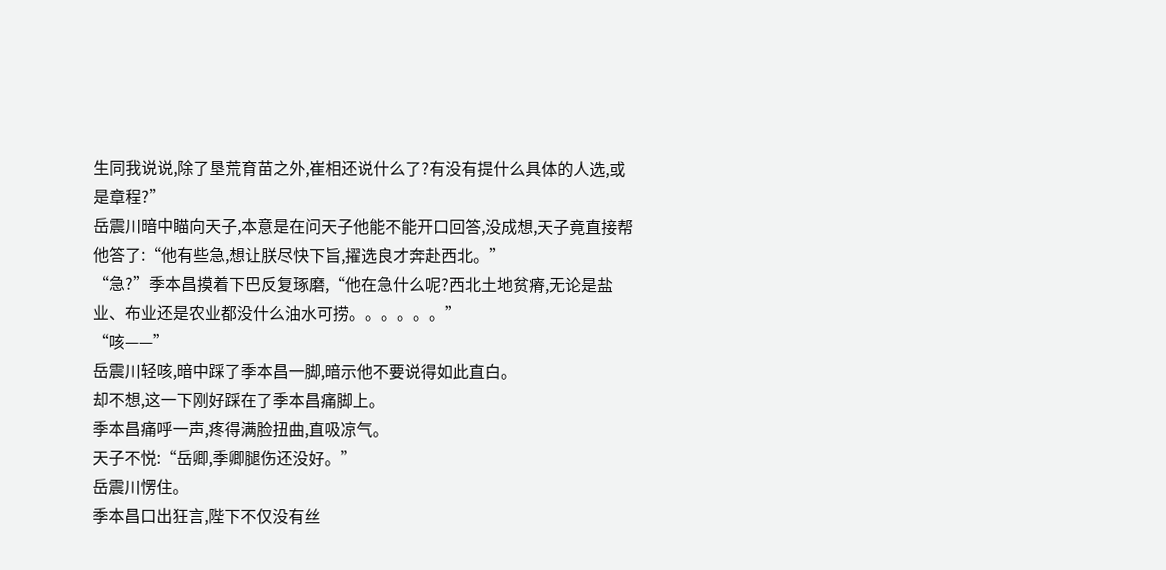生同我说说,除了垦荒育苗之外,崔相还说什么了?有没有提什么具体的人选,或是章程?”
岳震川暗中瞄向天子,本意是在问天子他能不能开口回答,没成想,天子竟直接帮他答了:“他有些急,想让朕尽快下旨,擢选良才奔赴西北。”
“急?”季本昌摸着下巴反复琢磨,“他在急什么呢?西北土地贫瘠,无论是盐业、布业还是农业都没什么油水可捞。。。。。。”
“咳——”
岳震川轻咳,暗中踩了季本昌一脚,暗示他不要说得如此直白。
却不想,这一下刚好踩在了季本昌痛脚上。
季本昌痛呼一声,疼得满脸扭曲,直吸凉气。
天子不悦:“岳卿,季卿腿伤还没好。”
岳震川愣住。
季本昌口出狂言,陛下不仅没有丝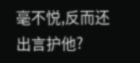毫不悦,反而还出言护他?